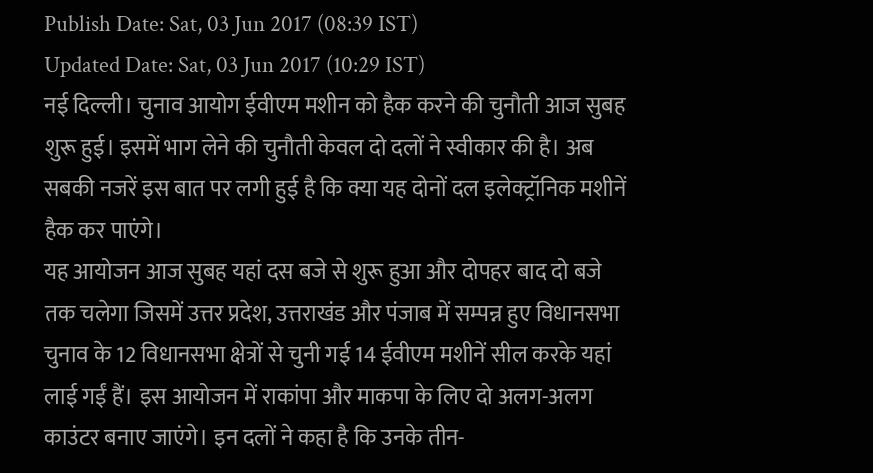Publish Date: Sat, 03 Jun 2017 (08:39 IST)
Updated Date: Sat, 03 Jun 2017 (10:29 IST)
नई दिल्ली। चुनाव आयोग ईवीएम मशीन को हैक करने की चुनौती आज सुबह शुरू हुई। इसमें भाग लेने की चुनौती केवल दो दलों ने स्वीकार की है। अब सबकी नजरें इस बात पर लगी हुई है कि क्या यह दोनों दल इलेक्ट्रॉनिक मशीनें हैक कर पाएंगे।
यह आयोजन आज सुबह यहां दस बजे से शुरू हुआ और दोपहर बाद दो बजे तक चलेगा जिसमें उत्तर प्रदेश, उत्तराखंड और पंजाब में सम्पन्न हुए विधानसभा चुनाव के 12 विधानसभा क्षेत्रों से चुनी गई 14 ईवीएम मशीनें सील करके यहां लाई गईं हैं। इस आयोजन में राकांपा और माकपा के लिए दो अलग-अलग काउंटर बनाए जाएंगे। इन दलों ने कहा है कि उनके तीन-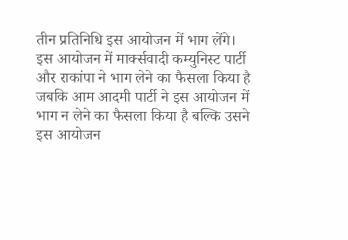तीन प्रतिनिधि इस आयोजन में भाग लेंगे।
इस आयोजन में मार्क्सवादी कम्युनिस्ट पार्टी और राकांपा ने भाग लेने का फैसला किया है जबकि आम आदमी पार्टी ने इस आयोजन में भाग न लेने का फैसला किया है बल्कि उसने इस आयोजन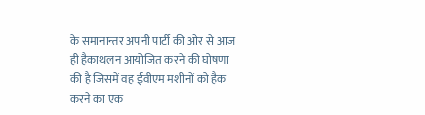के समानान्तर अपनी पार्टी की ओर से आज ही हैकाथलन आयोजित करने की घोषणा की है जिसमें वह ईवीएम मशीनों को हैक करने का एक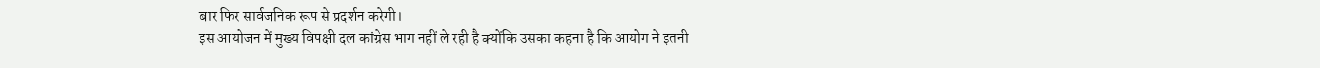बार फिर सार्वजनिक रूप से प्रदर्शन करेगी।
इस आयोजन में मुख्य विपक्षी दल कांग्रेस भाग नहीं ले रही है क्योंकि उसका कहना है कि आयोग ने इतनी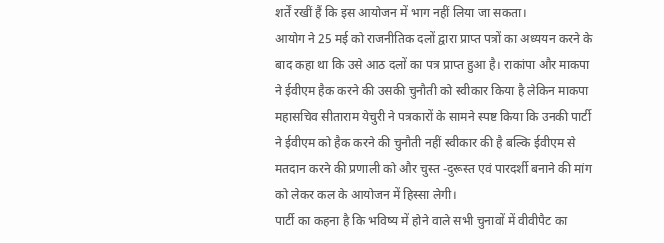शर्तें रखीं हैं कि इस आयोजन में भाग नहीं लिया जा सकता।
आयोग ने 25 मई को राजनीतिक दलों द्वारा प्राप्त पत्रों का अध्ययन करने के बाद कहा था कि उसे आठ दलों का पत्र प्राप्त हुआ है। राकांपा और माकपा ने ईवीएम हैक करने की उसकी चुनौती को स्वीकार किया है लेकिन माकपा महासचिव सीताराम येचुरी ने पत्रकारों के सामने स्पष्ट किया कि उनकी पार्टी ने ईवीएम को हैक करने की चुनौती नहीं स्वीकार की है बल्कि ईवीएम से मतदान करने की प्रणाली को और चुस्त -दुरूस्त एवं पारदर्शी बनाने की मांग को लेकर कल के आयोजन में हिस्सा लेगी।
पार्टी का कहना है कि भविष्य में होने वाले सभी चुनावों में वीवीपैट का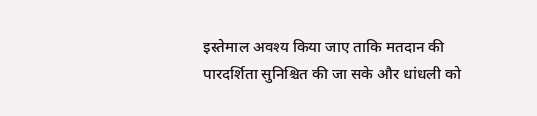इस्तेमाल अवश्य किया जाए ताकि मतदान की पारदर्शिता सुनिश्चित की जा सके और धांधली को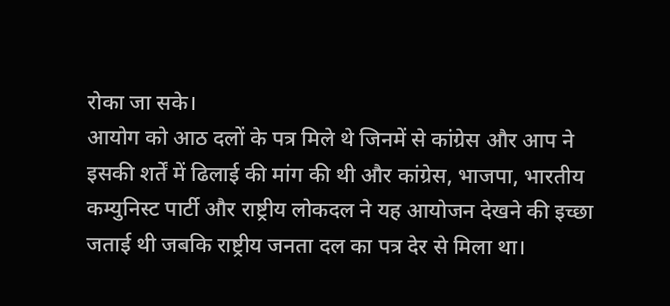रोका जा सके।
आयोग को आठ दलों के पत्र मिले थे जिनमें से कांग्रेस और आप ने इसकी शर्तें में ढिलाई की मांग की थी और कांग्रेस, भाजपा, भारतीय कम्युनिस्ट पार्टी और राष्ट्रीय लोकदल ने यह आयोजन देखने की इच्छा जताई थी जबकि राष्ट्रीय जनता दल का पत्र देर से मिला था।